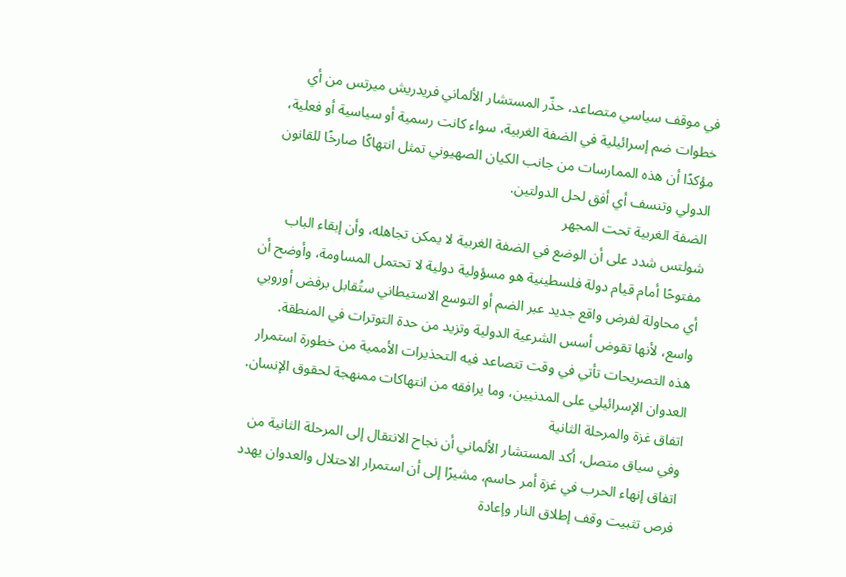في موقف سياسي متصاعد، حذّر المستشار الألماني فريدريش ميرتس من أي خطوات ضم إسرائيلية في الضفة الغربية، سواء كانت رسمية أو سياسية أو فعلية، مؤكدًا أن هذه الممارسات من جانب الكيان الصهيوني تمثل انتهاكًا صارخًا للقانون الدولي وتنسف أي أفق لحل الدولتين.
الضفة الغربية تحت المجهر
شولتس شدد على أن الوضع في الضفة الغربية لا يمكن تجاهله، وأن إبقاء الباب مفتوحًا أمام قيام دولة فلسطينية هو مسؤولية دولية لا تحتمل المساومة، وأوضح أن أي محاولة لفرض واقع جديد عبر الضم أو التوسع الاستيطاني ستُقابل برفض أوروبي واسع، لأنها تقوض أسس الشرعية الدولية وتزيد من حدة التوترات في المنطقة.
هذه التصريحات تأتي في وقت تتصاعد فيه التحذيرات الأممية من خطورة استمرار العدوان الإسرائيلي على المدنيين، وما يرافقه من انتهاكات ممنهجة لحقوق الإنسان.
اتفاق غزة والمرحلة الثانية
وفي سياق متصل، أكد المستشار الألماني أن نجاح الانتقال إلى المرحلة الثانية من اتفاق إنهاء الحرب في غزة أمر حاسم، مشيرًا إلى أن استمرار الاحتلال والعدوان يهدد فرص تثبيت وقف إطلاق النار وإعادة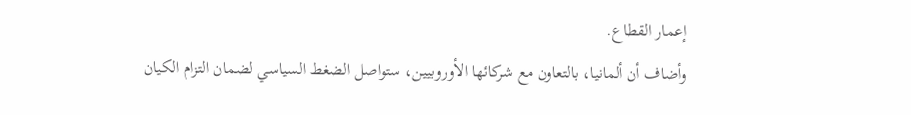إعمار القطاع.
وأضاف أن ألمانيا، بالتعاون مع شركائها الأوروبيين، ستواصل الضغط السياسي لضمان التزام الكيان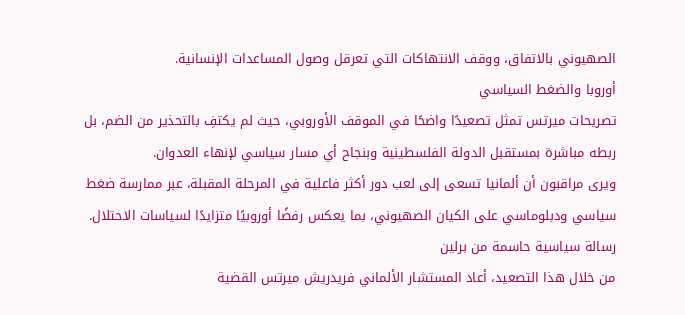الصهيوني بالاتفاق، ووقف الانتهاكات التي تعرقل وصول المساعدات الإنسانية.
أوروبا والضغط السياسي
تصريحات ميرتس تمثل تصعيدًا واضحًا في الموقف الأوروبي، حيث لم يكتفِ بالتحذير من الضم، بل ربطه مباشرة بمستقبل الدولة الفلسطينية وبنجاح أي مسار سياسي لإنهاء العدوان.
ويرى مراقبون أن ألمانيا تسعى إلى لعب دور أكثر فاعلية في المرحلة المقبلة، عبر ممارسة ضغط سياسي ودبلوماسي على الكيان الصهيوني، بما يعكس رفضًا أوروبيًا متزايدًا لسياسات الاحتلال.
رسالة سياسية حاسمة من برلين
من خلال هذا التصعيد، أعاد المستشار الألماني فريدريش ميرتس القضية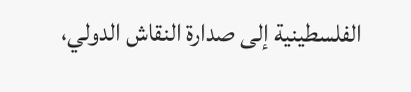الفلسطينية إلى صدارة النقاش الدولي،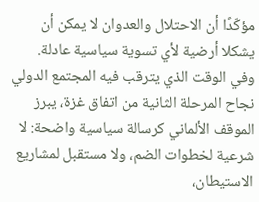مؤكّدًا أن الاحتلال والعدوان لا يمكن أن يشكلا أرضية لأي تسوية سياسية عادلة.
وفي الوقت الذي يترقب فيه المجتمع الدولي نجاح المرحلة الثانية من اتفاق غزة، يبرز الموقف الألماني كرسالة سياسية واضحة: لا شرعية لخطوات الضم، ولا مستقبل لمشاريع الاستيطان،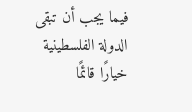فيما يجب أن تبقى الدولة الفلسطينية خيارًا قائمًا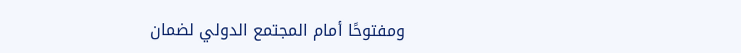ومفتوحًا أمام المجتمع الدولي لضمان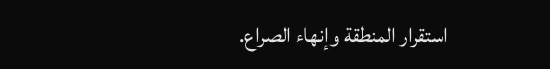استقرار المنطقة وإنهاء الصراع.